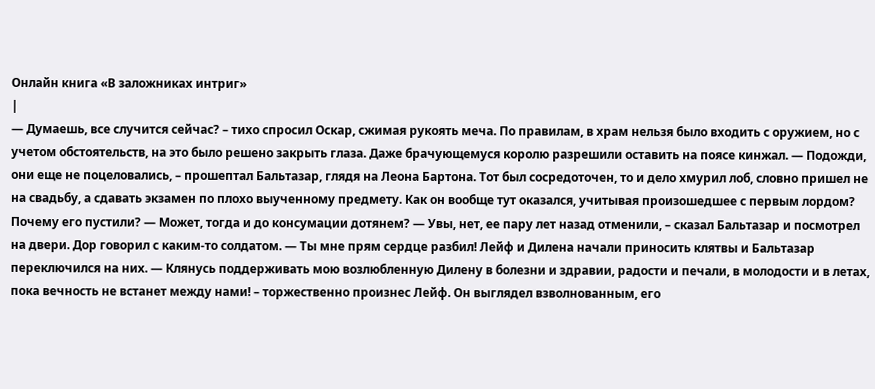Онлайн книга «В заложниках интриг»
|
— Думаешь, все случится сейчас? – тихо спросил Оскар, сжимая рукоять меча. По правилам, в храм нельзя было входить с оружием, но с учетом обстоятельств, на это было решено закрыть глаза. Даже брачующемуся королю разрешили оставить на поясе кинжал. — Подожди, они еще не поцеловались, – прошептал Бальтазар, глядя на Леона Бартона. Тот был сосредоточен, то и дело хмурил лоб, словно пришел не на свадьбу, а сдавать экзамен по плохо выученному предмету. Как он вообще тут оказался, учитывая произошедшее с первым лордом? Почему его пустили? — Может, тогда и до консумации дотянем? — Увы, нет, ее пару лет назад отменили, – сказал Бальтазар и посмотрел на двери. Дор говорил с каким-то солдатом. — Ты мне прям сердце разбил! Лейф и Дилена начали приносить клятвы и Бальтазар переключился на них. — Клянусь поддерживать мою возлюбленную Дилену в болезни и здравии, радости и печали, в молодости и в летах, пока вечность не встанет между нами! – торжественно произнес Лейф. Он выглядел взволнованным, его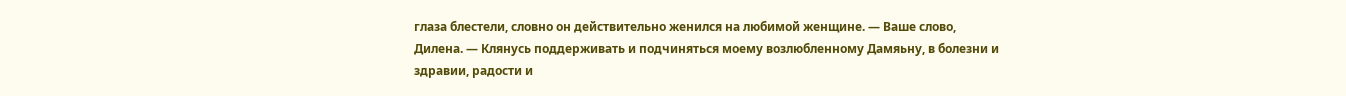глаза блестели, словно он действительно женился на любимой женщине. — Ваше слово, Дилена. — Клянусь поддерживать и подчиняться моему возлюбленному Дамяьну, в болезни и здравии, радости и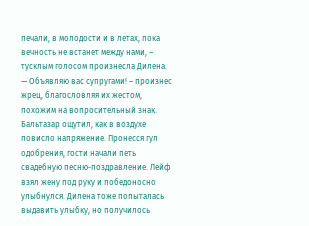печали, в молодости и в летах, пока вечность не встанет между нами, – тусклым голосом произнесла Дилена. — Объявляю вас супругами! – произнес жрец, благословляя их жестом, похожим на вопросительный знак. Бальтазар ощутил, как в воздухе повисло напряжение. Пронесся гул одобрения, гости начали петь свадебную песню-поздравление. Лейф взял жену под руку и победоносно улыбнулся. Дилена тоже попыталась выдавить улыбку, но получилось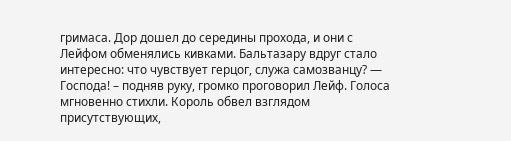гримаса. Дор дошел до середины прохода, и они с Лейфом обменялись кивками. Бальтазару вдруг стало интересно: что чувствует герцог, служа самозванцу? — Господа! – подняв руку, громко проговорил Лейф. Голоса мгновенно стихли. Король обвел взглядом присутствующих,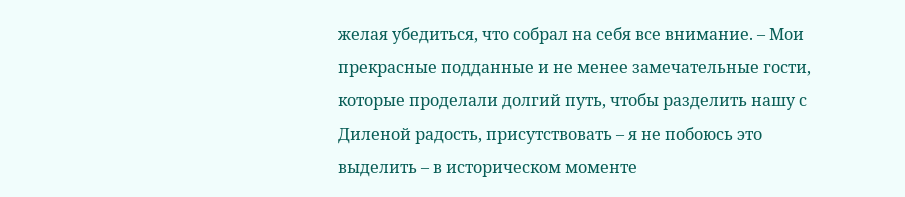желая убедиться, что собрал на себя все внимание. – Мои прекрасные подданные и не менее замечательные гости, которые проделали долгий путь, чтобы разделить нашу с Диленой радость, присутствовать – я не побоюсь это выделить – в историческом моменте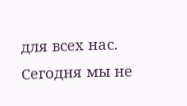для всех нас. Сегодня мы не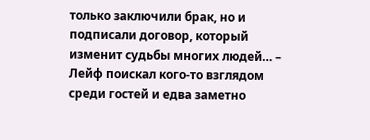только заключили брак, но и подписали договор, который изменит судьбы многих людей… – Лейф поискал кого-то взглядом среди гостей и едва заметно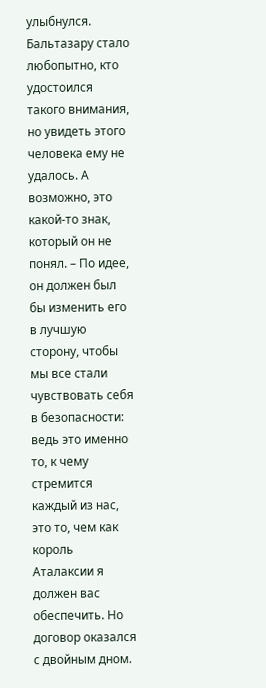улыбнулся. Бальтазару стало любопытно, кто удостоился такого внимания, но увидеть этого человека ему не удалось. А возможно, это какой-то знак, который он не понял. – По идее, он должен был бы изменить его в лучшую сторону, чтобы мы все стали чувствовать себя в безопасности: ведь это именно то, к чему стремится каждый из нас, это то, чем как король Аталаксии я должен вас обеспечить. Но договор оказался с двойным дном.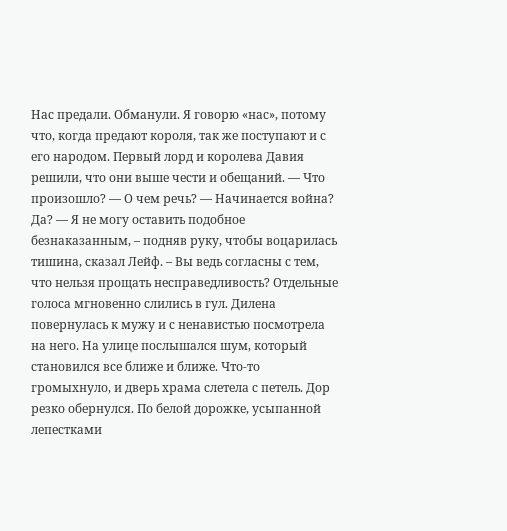Нас предали. Обманули. Я говорю «нас», потому что, когда предают короля, так же поступают и с его народом. Первый лорд и королева Давия решили, что они выше чести и обещаний. — Что произошло? — О чем речь? — Начинается война? Да? — Я не могу оставить подобное безнаказанным, – подняв руку, чтобы воцарилась тишина, сказал Лейф. – Вы ведь согласны с тем, что нельзя прощать несправедливость? Отдельные голоса мгновенно слились в гул. Дилена повернулась к мужу и с ненавистью посмотрела на него. На улице послышался шум, который становился все ближе и ближе. Что-то громыхнуло, и дверь храма слетела с петель. Дор резко обернулся. По белой дорожке, усыпанной лепестками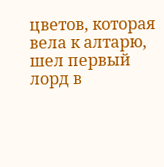цветов, которая вела к алтарю, шел первый лорд в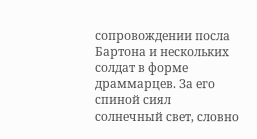сопровождении посла Бартона и нескольких солдат в форме драммарцев. За его спиной сиял солнечный свет, словно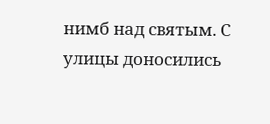нимб над святым. С улицы доносились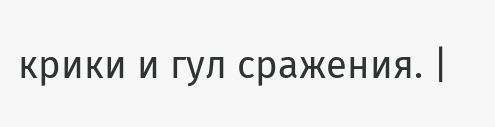крики и гул сражения. |